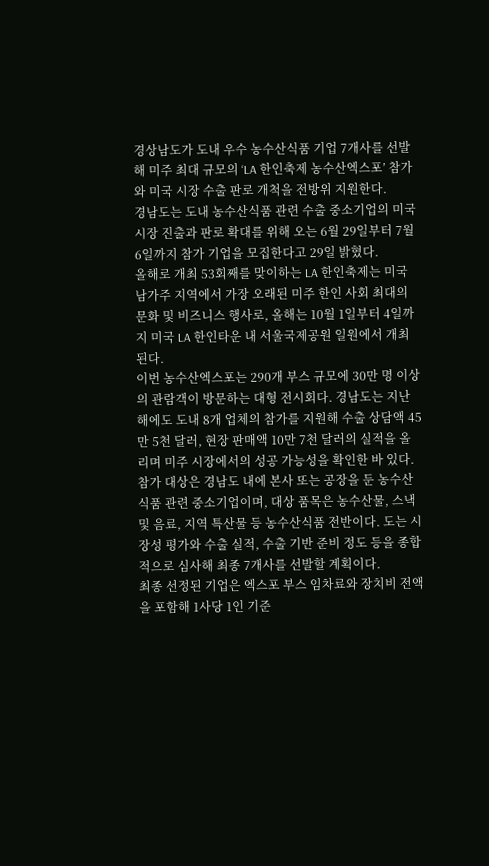경상남도가 도내 우수 농수산식품 기업 7개사를 선발해 미주 최대 규모의 ‘LA 한인축제 농수산엑스포’ 참가와 미국 시장 수출 판로 개척을 전방위 지원한다.
경남도는 도내 농수산식품 관련 수출 중소기업의 미국 시장 진출과 판로 확대를 위해 오는 6월 29일부터 7월 6일까지 참가 기업을 모집한다고 29일 밝혔다.
올해로 개최 53회째를 맞이하는 LA 한인축제는 미국 남가주 지역에서 가장 오래된 미주 한인 사회 최대의 문화 및 비즈니스 행사로, 올해는 10월 1일부터 4일까지 미국 LA 한인타운 내 서울국제공원 일원에서 개최된다.
이번 농수산엑스포는 290개 부스 규모에 30만 명 이상의 관람객이 방문하는 대형 전시회다. 경남도는 지난해에도 도내 8개 업체의 참가를 지원해 수출 상담액 45만 5천 달러, 현장 판매액 10만 7천 달러의 실적을 올리며 미주 시장에서의 성공 가능성을 확인한 바 있다.
참가 대상은 경남도 내에 본사 또는 공장을 둔 농수산식품 관련 중소기업이며, 대상 품목은 농수산물, 스낵 및 음료, 지역 특산물 등 농수산식품 전반이다. 도는 시장성 평가와 수출 실적, 수출 기반 준비 정도 등을 종합적으로 심사해 최종 7개사를 선발할 계획이다.
최종 선정된 기업은 엑스포 부스 임차료와 장치비 전액을 포함해 1사당 1인 기준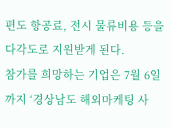편도 항공료, 전시 물류비용 등을 다각도로 지원받게 된다.
참가를 희망하는 기업은 7월 6일까지 ‘경상남도 해외마케팅 사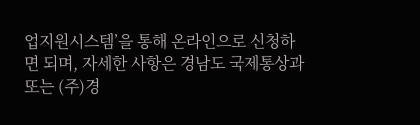업지원시스템’을 통해 온라인으로 신청하면 되며, 자세한 사항은 경남도 국제통상과 또는 (주)경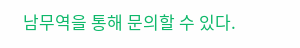남무역을 통해 문의할 수 있다.